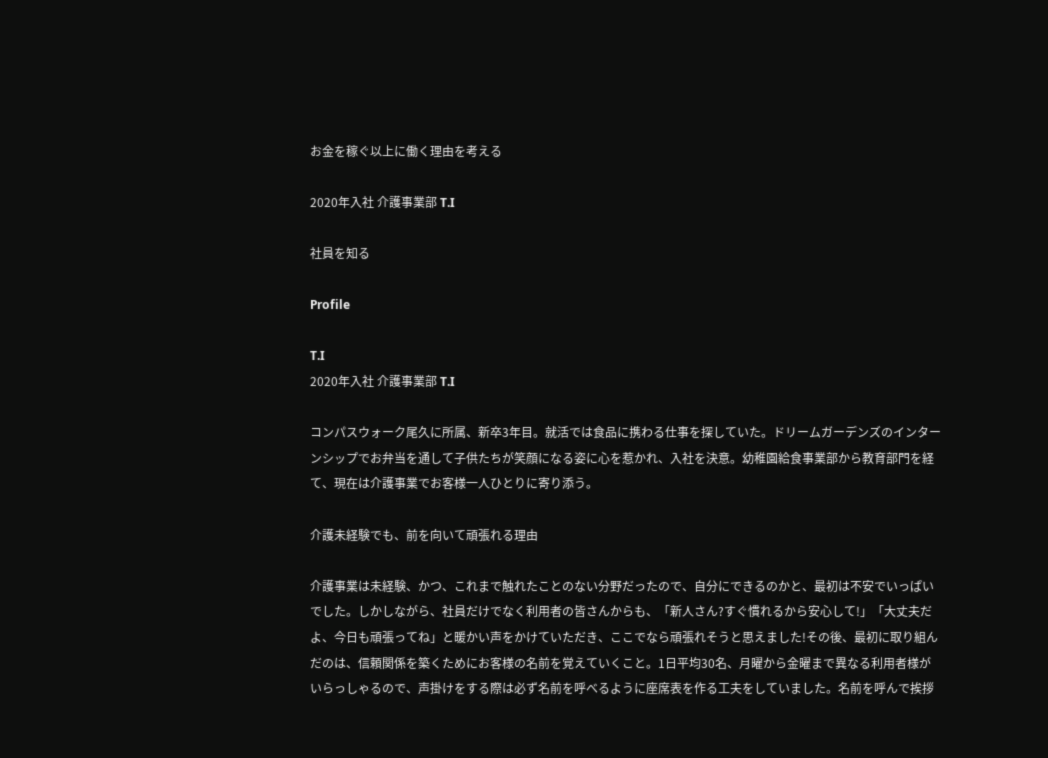お金を稼ぐ以上に働く理由を考える

2020年入社 介護事業部 T.I

社員を知る

Profile

T.I
2020年入社 介護事業部 T.I

コンパスウォーク尾久に所属、新卒3年目。就活では食品に携わる仕事を探していた。ドリームガーデンズのインターンシップでお弁当を通して子供たちが笑顔になる姿に心を惹かれ、入社を決意。幼稚園給食事業部から教育部門を経て、現在は介護事業でお客様一人ひとりに寄り添う。

介護未経験でも、前を向いて頑張れる理由

介護事業は未経験、かつ、これまで触れたことのない分野だったので、自分にできるのかと、最初は不安でいっぱいでした。しかしながら、社員だけでなく利用者の皆さんからも、「新人さん?すぐ慣れるから安心して!」「大丈夫だよ、今日も頑張ってね」と暖かい声をかけていただき、ここでなら頑張れそうと思えました!その後、最初に取り組んだのは、信頼関係を築くためにお客様の名前を覚えていくこと。1日平均30名、月曜から金曜まで異なる利用者様がいらっしゃるので、声掛けをする際は必ず名前を呼べるように座席表を作る工夫をしていました。名前を呼んで挨拶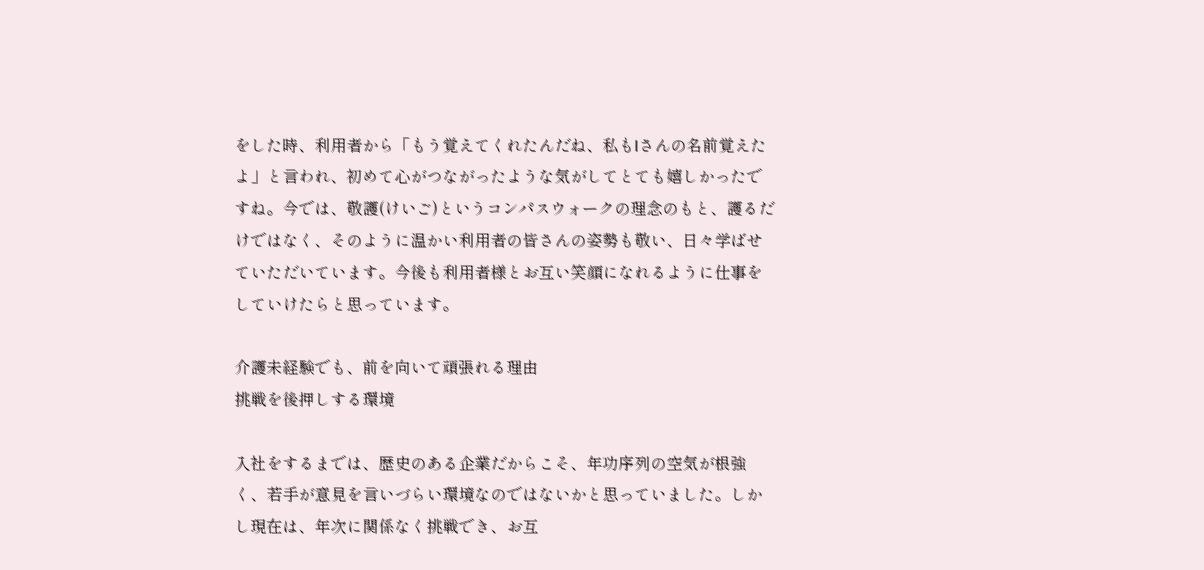をした時、利用者から「もう覚えてくれたんだね、私もIさんの名前覚えたよ」と言われ、初めて心がつながったような気がしてとても嬉しかったですね。今では、敬護(けいご)というコンパスウォークの理念のもと、護るだけではなく、そのように温かい利用者の皆さんの姿勢も敬い、日々学ばせていただいています。今後も利用者様とお互い笑顔になれるように仕事をしていけたらと思っています。

介護未経験でも、前を向いて頑張れる理由
挑戦を後押しする環境

入社をするまでは、歴史のある企業だからこそ、年功序列の空気が根強く、若手が意見を言いづらい環境なのではないかと思っていました。しかし現在は、年次に関係なく挑戦でき、お互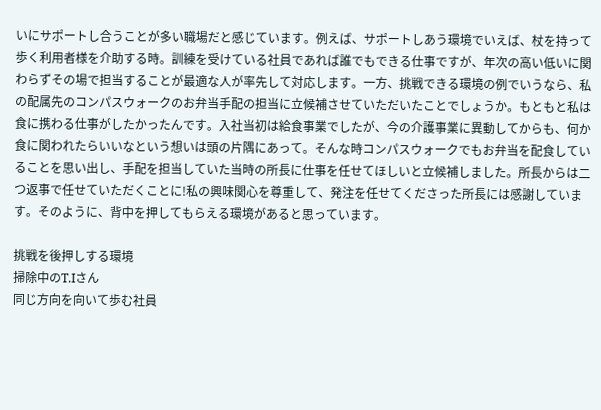いにサポートし合うことが多い職場だと感じています。例えば、サポートしあう環境でいえば、杖を持って歩く利用者様を介助する時。訓練を受けている社員であれば誰でもできる仕事ですが、年次の高い低いに関わらずその場で担当することが最適な人が率先して対応します。一方、挑戦できる環境の例でいうなら、私の配属先のコンパスウォークのお弁当手配の担当に立候補させていただいたことでしょうか。もともと私は食に携わる仕事がしたかったんです。入社当初は給食事業でしたが、今の介護事業に異動してからも、何か食に関われたらいいなという想いは頭の片隅にあって。そんな時コンパスウォークでもお弁当を配食していることを思い出し、手配を担当していた当時の所長に仕事を任せてほしいと立候補しました。所長からは二つ返事で任せていただくことに!私の興味関心を尊重して、発注を任せてくださった所長には感謝しています。そのように、背中を押してもらえる環境があると思っています。

挑戦を後押しする環境
掃除中のT.Iさん
同じ方向を向いて歩む社員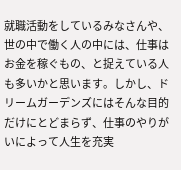就職活動をしているみなさんや、世の中で働く人の中には、仕事はお金を稼ぐもの、と捉えている人も多いかと思います。しかし、ドリームガーデンズにはそんな目的だけにとどまらず、仕事のやりがいによって人生を充実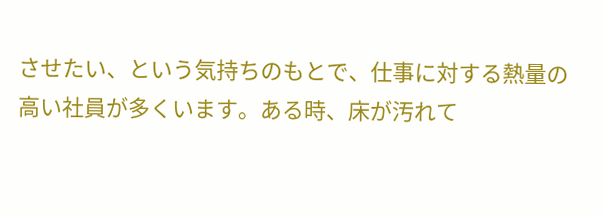させたい、という気持ちのもとで、仕事に対する熱量の高い社員が多くいます。ある時、床が汚れて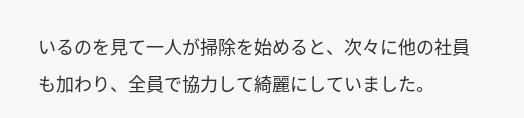いるのを見て一人が掃除を始めると、次々に他の社員も加わり、全員で協力して綺麗にしていました。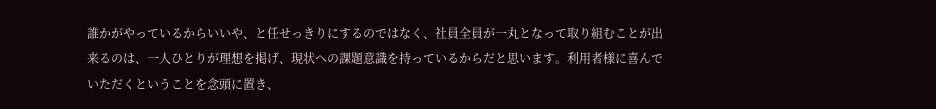誰かがやっているからいいや、と任せっきりにするのではなく、社員全員が一丸となって取り組むことが出来るのは、一人ひとりが理想を掲げ、現状への課題意識を持っているからだと思います。利用者様に喜んでいただくということを念頭に置き、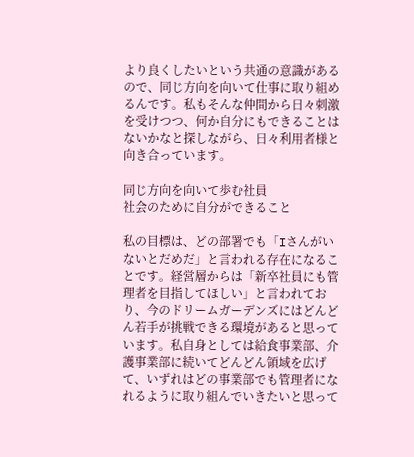より良くしたいという共通の意識があるので、同じ方向を向いて仕事に取り組めるんです。私もそんな仲間から日々刺激を受けつつ、何か自分にもできることはないかなと探しながら、日々利用者様と向き合っています。

同じ方向を向いて歩む社員
社会のために自分ができること

私の目標は、どの部署でも「Iさんがいないとだめだ」と言われる存在になることです。経営層からは「新卒社員にも管理者を目指してほしい」と言われており、今のドリームガーデンズにはどんどん若手が挑戦できる環境があると思っています。私自身としては給食事業部、介護事業部に続いてどんどん領域を広げて、いずれはどの事業部でも管理者になれるように取り組んでいきたいと思って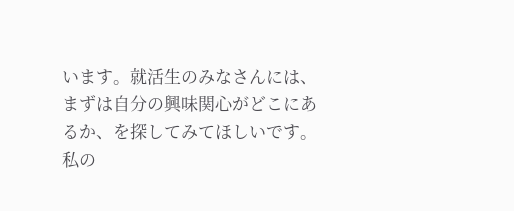います。就活生のみなさんには、まずは自分の興味関心がどこにあるか、を探してみてほしいです。私の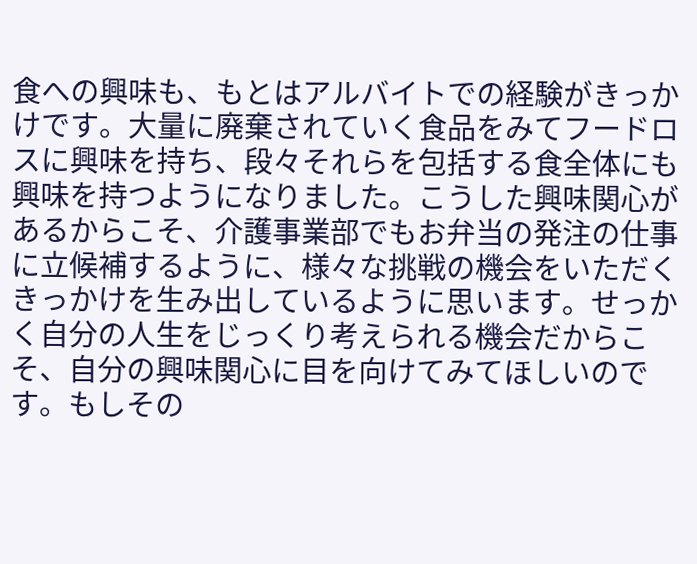食への興味も、もとはアルバイトでの経験がきっかけです。大量に廃棄されていく食品をみてフードロスに興味を持ち、段々それらを包括する食全体にも興味を持つようになりました。こうした興味関心があるからこそ、介護事業部でもお弁当の発注の仕事に立候補するように、様々な挑戦の機会をいただくきっかけを生み出しているように思います。せっかく自分の人生をじっくり考えられる機会だからこそ、自分の興味関心に目を向けてみてほしいのです。もしその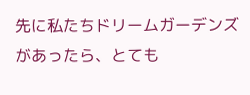先に私たちドリームガーデンズがあったら、とても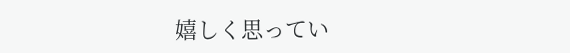嬉しく思ってい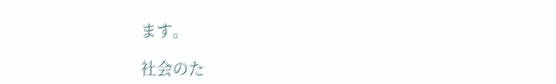ます。

社会のた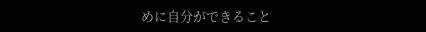めに自分ができること